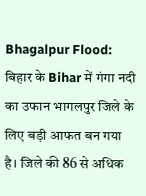Bhagalpur Flood: बिहार के Bihar में गंगा नदी का उफान भागलपुर जिले के लिए बड़ी आफत बन गया है। जिले की 86 से अधिक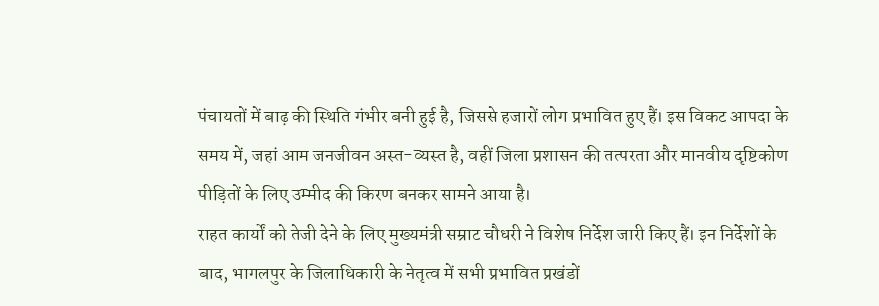पंचायतों में बाढ़ की स्थिति गंभीर बनी हुई है, जिससे हजारों लोग प्रभावित हुए हैं। इस विकट आपदा के समय में, जहां आम जनजीवन अस्त-व्यस्त है, वहीं जिला प्रशासन की तत्परता और मानवीय दृष्टिकोण पीड़ितों के लिए उम्मीद की किरण बनकर सामने आया है।
राहत कार्यों को तेजी देने के लिए मुख्यमंत्री सम्राट चौधरी ने विशेष निर्देश जारी किए हैं। इन निर्देशों के बाद, भागलपुर के जिलाधिकारी के नेतृत्व में सभी प्रभावित प्रखंडों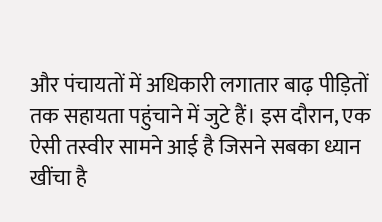और पंचायतों में अधिकारी लगातार बाढ़ पीड़ितों तक सहायता पहुंचाने में जुटे हैं। इस दौरान, एक ऐसी तस्वीर सामने आई है जिसने सबका ध्यान खींचा है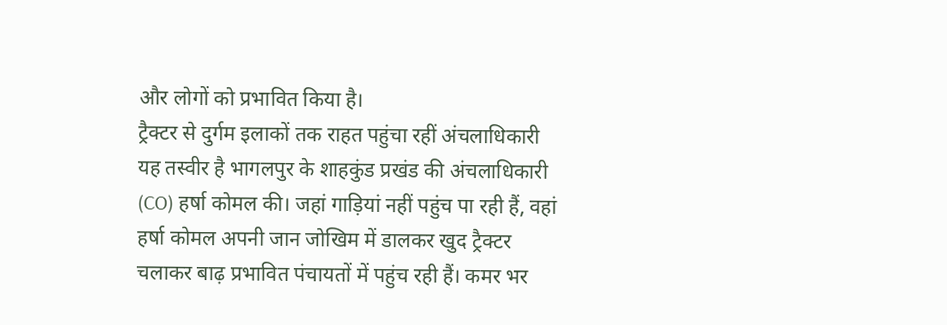और लोगों को प्रभावित किया है।
ट्रैक्टर से दुर्गम इलाकों तक राहत पहुंचा रहीं अंचलाधिकारी
यह तस्वीर है भागलपुर के शाहकुंड प्रखंड की अंचलाधिकारी (CO) हर्षा कोमल की। जहां गाड़ियां नहीं पहुंच पा रही हैं, वहां हर्षा कोमल अपनी जान जोखिम में डालकर खुद ट्रैक्टर चलाकर बाढ़ प्रभावित पंचायतों में पहुंच रही हैं। कमर भर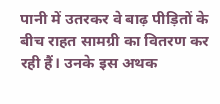पानी में उतरकर वे बाढ़ पीड़ितों के बीच राहत सामग्री का वितरण कर रही हैं। उनके इस अथक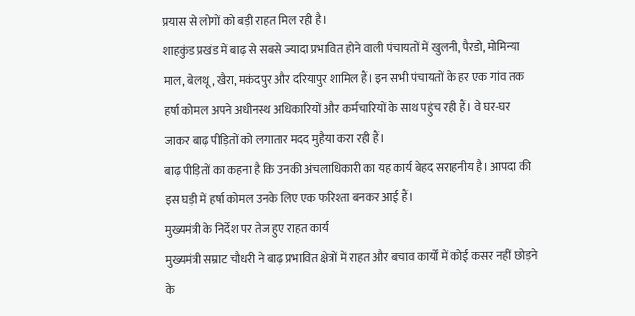प्रयास से लोगों को बड़ी राहत मिल रही है।
शाहकुंड प्रखंड में बाढ़ से सबसे ज्यादा प्रभावित होने वाली पंचायतों में खुलनी, पैरडो, मोमिन्या माल, बेलथू, खैरा, मकंदपुर और दरियापुर शामिल हैं। इन सभी पंचायतों के हर एक गांव तक हर्षा कोमल अपने अधीनस्थ अधिकारियों और कर्मचारियों के साथ पहुंच रही हैं। वे घर-घर जाकर बाढ़ पीड़ितों को लगातार मदद मुहैया करा रही हैं।
बाढ़ पीड़ितों का कहना है कि उनकी अंचलाधिकारी का यह कार्य बेहद सराहनीय है। आपदा की इस घड़ी में हर्षा कोमल उनके लिए एक फरिश्ता बनकर आई हैं।
मुख्यमंत्री के निर्देश पर तेज हुए राहत कार्य
मुख्यमंत्री सम्राट चौधरी ने बाढ़ प्रभावित क्षेत्रों में राहत और बचाव कार्यों में कोई कसर नहीं छोड़ने के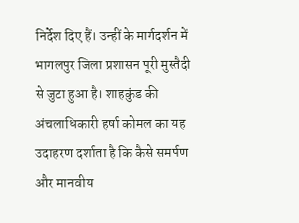निर्देश दिए हैं। उन्हीं के मार्गदर्शन में भागलपुर जिला प्रशासन पूरी मुस्तैदी से जुटा हुआ है। शाहकुंड की अंचलाधिकारी हर्षा कोमल का यह उदाहरण दर्शाता है कि कैसे समर्पण और मानवीय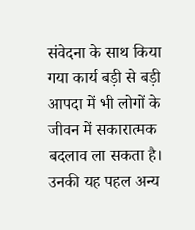संवेदना के साथ किया गया कार्य बड़ी से बड़ी आपदा में भी लोगों के जीवन में सकारात्मक बदलाव ला सकता है। उनकी यह पहल अन्य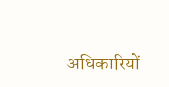अधिकारियों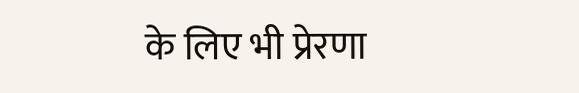के लिए भी प्रेरणा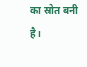का स्रोत बनी है।